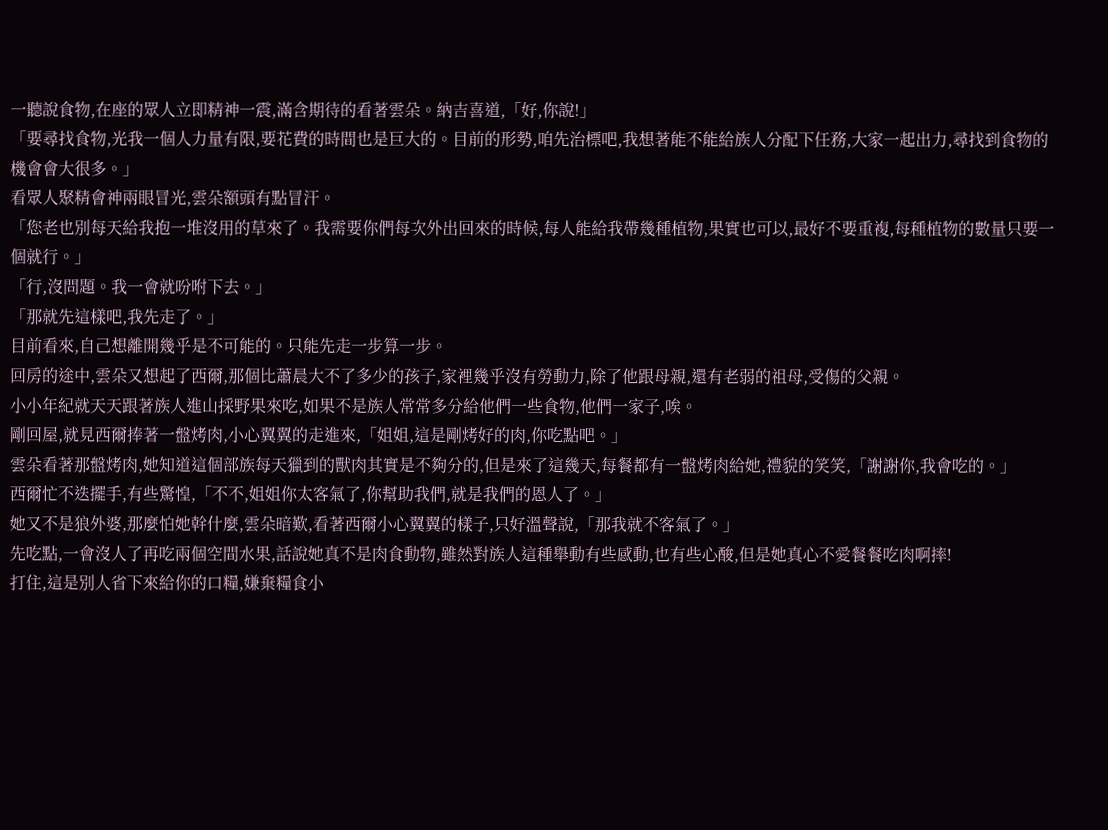一聽說食物,在座的眾人立即精神一震,滿含期待的看著雲朵。納吉喜道,「好,你說!」
「要尋找食物,光我一個人力量有限,要花費的時間也是巨大的。目前的形勢,咱先治標吧,我想著能不能給族人分配下任務,大家一起出力,尋找到食物的機會會大很多。」
看眾人聚精會神兩眼冒光,雲朵額頭有點冒汗。
「您老也別每天給我抱一堆沒用的草來了。我需要你們每次外出回來的時候,每人能給我帶幾種植物,果實也可以,最好不要重複,每種植物的數量只要一個就行。」
「行,沒問題。我一會就吩咐下去。」
「那就先這樣吧,我先走了。」
目前看來,自己想離開幾乎是不可能的。只能先走一步算一步。
回房的途中,雲朵又想起了西爾,那個比蕭晨大不了多少的孩子,家裡幾乎沒有勞動力,除了他跟母親,還有老弱的祖母,受傷的父親。
小小年紀就天天跟著族人進山採野果來吃,如果不是族人常常多分給他們一些食物,他們一家子,唉。
剛回屋,就見西爾捧著一盤烤肉,小心翼翼的走進來,「姐姐,這是剛烤好的肉,你吃點吧。」
雲朵看著那盤烤肉,她知道這個部族每天獵到的獸肉其實是不夠分的,但是來了這幾天,每餐都有一盤烤肉給她,禮貌的笑笑,「謝謝你,我會吃的。」
西爾忙不迭擺手,有些驚惶,「不不,姐姐你太客氣了,你幫助我們,就是我們的恩人了。」
她又不是狼外婆,那麼怕她幹什麼,雲朵暗歎,看著西爾小心翼翼的樣子,只好溫聲說,「那我就不客氣了。」
先吃點,一會沒人了再吃兩個空間水果,話說她真不是肉食動物,雖然對族人這種舉動有些感動,也有些心酸,但是她真心不愛餐餐吃肉啊摔!
打住,這是別人省下來給你的口糧,嫌棄糧食小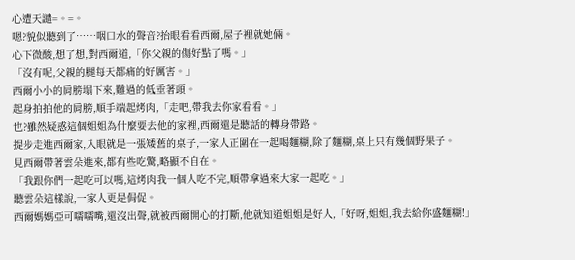心遭天譴=。=。
嗯?貌似聽到了……咽口水的聲音?抬眼看看西爾,屋子裡就她倆。
心下微酸,想了想,對西爾道,「你父親的傷好點了嗎。」
「沒有呢,父親的腿每天都痛的好厲害。」
西爾小小的肩膀塌下來,難過的低垂著頭。
起身拍拍他的肩膀,順手端起烤肉,「走吧,帶我去你家看看。」
也?雖然疑惑這個姐姐為什麼要去他的家裡,西爾還是聽話的轉身帶路。
提步走進西爾家,入眼就是一張矮舊的桌子,一家人正圍在一起喝麵糊,除了麵糊,桌上只有幾個野果子。
見西爾帶著雲朵進來,都有些吃驚,略顯不自在。
「我跟你們一起吃可以嗎,這烤肉我一個人吃不完,順帶拿過來大家一起吃。」
聽雲朵這樣說,一家人更是侷促。
西爾媽媽亞可嚅嚅嘴,還沒出聲,就被西爾開心的打斷,他就知道姐姐是好人,「好呀,姐姐,我去給你盛麵糊!」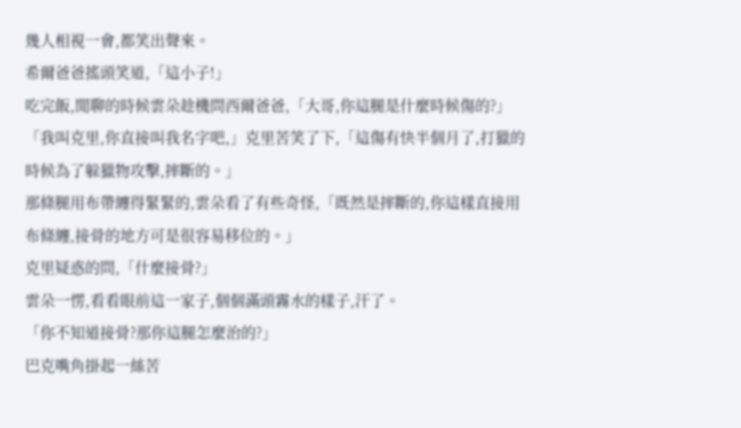幾人相視一會,都笑出聲來。
希爾爸爸搖頭笑道,「這小子!」
吃完飯,閒聊的時候雲朵趁機問西爾爸爸,「大哥,你這腿是什麼時候傷的?」
「我叫克里,你直接叫我名字吧,」克里苦笑了下,「這傷有快半個月了,打獵的時候為了躲獵物攻擊,摔斷的。」
那條腿用布帶纏得緊緊的,雲朵看了有些奇怪,「既然是摔斷的,你這樣直接用布條纏,接骨的地方可是很容易移位的。」
克里疑惑的問,「什麼接骨?」
雲朵一愣,看看眼前這一家子,個個滿頭霧水的樣子,汗了。
「你不知道接骨?那你這腿怎麼治的?」
巴克嘴角掛起一絲苦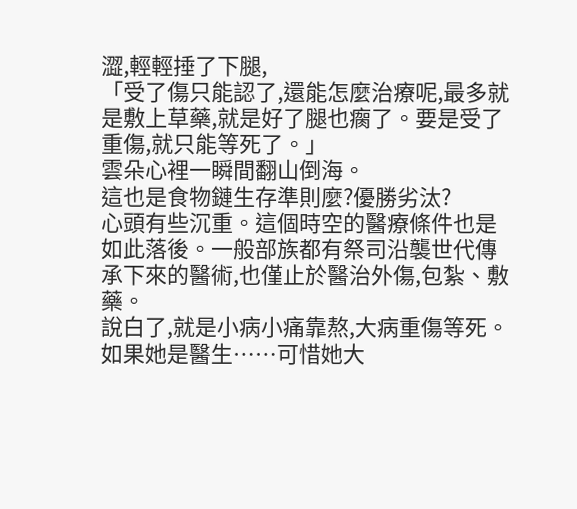澀,輕輕捶了下腿,
「受了傷只能認了,還能怎麼治療呢,最多就是敷上草藥,就是好了腿也瘸了。要是受了重傷,就只能等死了。」
雲朵心裡一瞬間翻山倒海。
這也是食物鏈生存準則麼?優勝劣汰?
心頭有些沉重。這個時空的醫療條件也是如此落後。一般部族都有祭司沿襲世代傳承下來的醫術,也僅止於醫治外傷,包紮、敷藥。
說白了,就是小病小痛靠熬,大病重傷等死。
如果她是醫生……可惜她大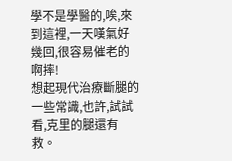學不是學醫的,唉,來到這裡,一天嘆氣好幾回,很容易催老的啊摔!
想起現代治療斷腿的一些常識,也許,試試看,克里的腿還有救。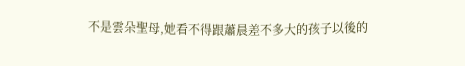不是雲朵聖母,她看不得跟蕭晨差不多大的孩子以後的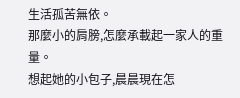生活孤苦無依。
那麼小的肩膀,怎麼承載起一家人的重量。
想起她的小包子,晨晨現在怎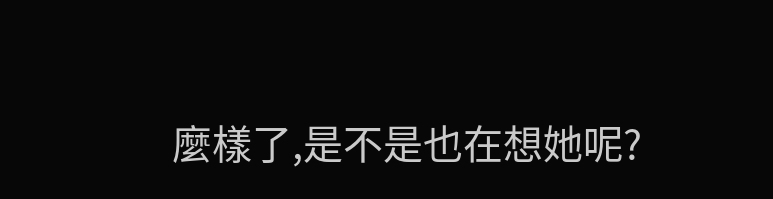麼樣了,是不是也在想她呢?